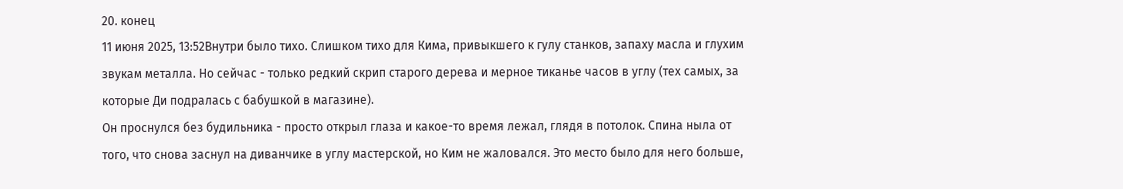20. конец
11 июня 2025, 13:52Внутри было тихо. Слишком тихо для Кима, привыкшего к гулу станков, запаху масла и глухим звукам металла. Но сейчас - только редкий скрип старого дерева и мерное тиканье часов в углу (тех самых, за которые Ди подралась с бабушкой в магазине).
Он проснулся без будильника - просто открыл глаза и какое-то время лежал, глядя в потолок. Спина ныла от того, что снова заснул на диванчике в углу мастерской, но Ким не жаловался. Это место было для него больше,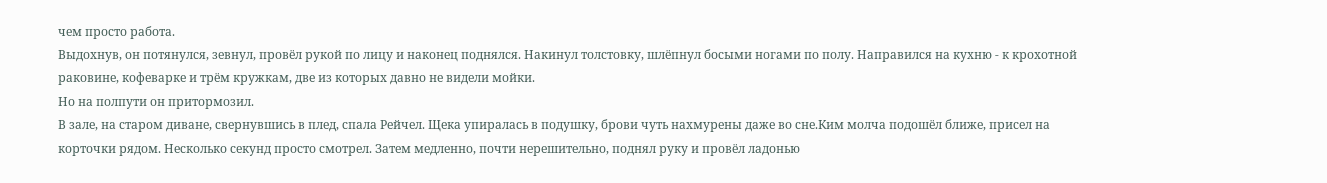чем просто работа.
Выдохнув, он потянулся, зевнул, провёл рукой по лицу и наконец поднялся. Накинул толстовку, шлёпнул босыми ногами по полу. Направился на кухню - к крохотной раковине, кофеварке и трём кружкам, две из которых давно не видели мойки.
Но на полпути он притормозил.
В зале, на старом диване, свернувшись в плед, спала Рейчел. Щека упиралась в подушку, брови чуть нахмурены даже во сне.Ким молча подошёл ближе, присел на корточки рядом. Несколько секунд просто смотрел. Затем медленно, почти нерешительно, поднял руку и провёл ладонью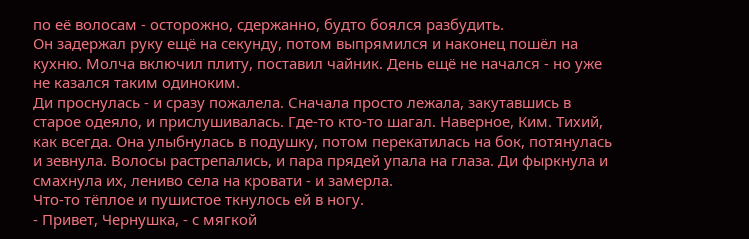по её волосам - осторожно, сдержанно, будто боялся разбудить.
Он задержал руку ещё на секунду, потом выпрямился и наконец пошёл на кухню. Молча включил плиту, поставил чайник. День ещё не начался - но уже не казался таким одиноким.
Ди проснулась - и сразу пожалела. Сначала просто лежала, закутавшись в старое одеяло, и прислушивалась. Где-то кто-то шагал. Наверное, Ким. Тихий, как всегда. Она улыбнулась в подушку, потом перекатилась на бок, потянулась и зевнула. Волосы растрепались, и пара прядей упала на глаза. Ди фыркнула и смахнула их, лениво села на кровати - и замерла.
Что-то тёплое и пушистое ткнулось ей в ногу.
- Привет, Чернушка, - с мягкой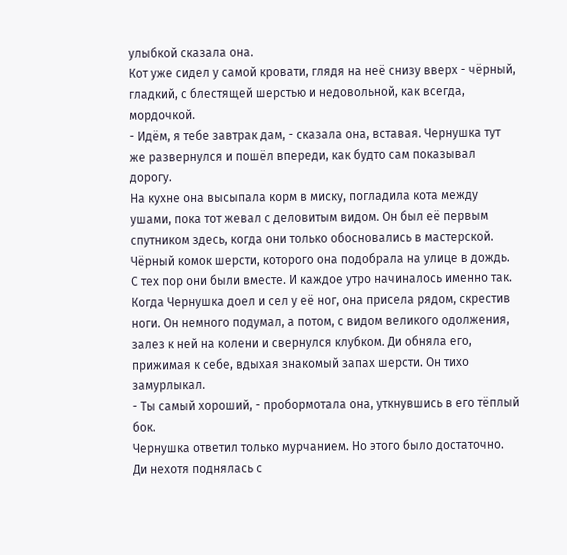улыбкой сказала она.
Кот уже сидел у самой кровати, глядя на неё снизу вверх - чёрный, гладкий, с блестящей шерстью и недовольной, как всегда, мордочкой.
- Идём, я тебе завтрак дам, - сказала она, вставая. Чернушка тут же развернулся и пошёл впереди, как будто сам показывал дорогу.
На кухне она высыпала корм в миску, погладила кота между ушами, пока тот жевал с деловитым видом. Он был её первым спутником здесь, когда они только обосновались в мастерской. Чёрный комок шерсти, которого она подобрала на улице в дождь. С тех пор они были вместе. И каждое утро начиналось именно так.
Когда Чернушка доел и сел у её ног, она присела рядом, скрестив ноги. Он немного подумал, а потом, с видом великого одолжения, залез к ней на колени и свернулся клубком. Ди обняла его, прижимая к себе, вдыхая знакомый запах шерсти. Он тихо замурлыкал.
- Ты самый хороший, - пробормотала она, уткнувшись в его тёплый бок.
Чернушка ответил только мурчанием. Но этого было достаточно.
Ди нехотя поднялась с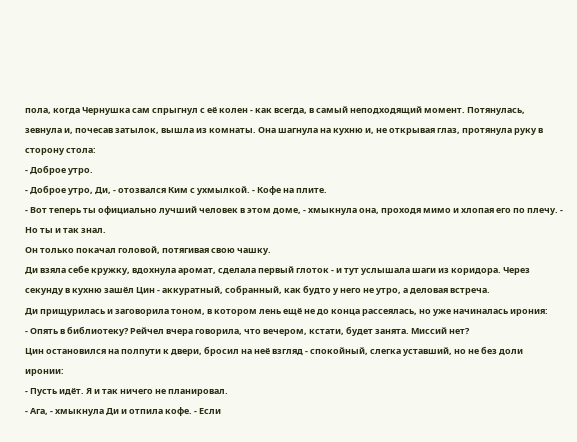пола, когда Чернушка сам спрыгнул с её колен - как всегда, в самый неподходящий момент. Потянулась, зевнула и, почесав затылок, вышла из комнаты. Она шагнула на кухню и, не открывая глаз, протянула руку в сторону стола:
- Доброе утро.
- Доброе утро, Ди, - отозвался Ким с ухмылкой. - Кофе на плите.
- Вот теперь ты официально лучший человек в этом доме, - хмыкнула она, проходя мимо и хлопая его по плечу. - Но ты и так знал.
Он только покачал головой, потягивая свою чашку.
Ди взяла себе кружку, вдохнула аромат, сделала первый глоток - и тут услышала шаги из коридора. Через секунду в кухню зашёл Цин - аккуратный, собранный, как будто у него не утро, а деловая встреча.
Ди прищурилась и заговорила тоном, в котором лень ещё не до конца рассеялась, но уже начиналась ирония:
- Опять в библиотеку? Рейчел вчера говорила, что вечером, кстати, будет занята. Миссий нет?
Цин остановился на полпути к двери, бросил на неё взгляд - спокойный, слегка уставший, но не без доли иронии:
- Пусть идёт. Я и так ничего не планировал.
- Ага, - хмыкнула Ди и отпила кофе. - Если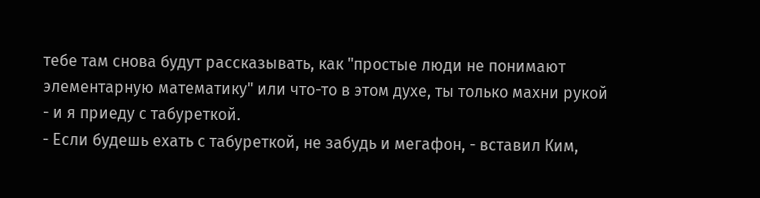тебе там снова будут рассказывать, как "простые люди не понимают элементарную математику" или что-то в этом духе, ты только махни рукой - и я приеду с табуреткой.
- Если будешь ехать с табуреткой, не забудь и мегафон, - вставил Ким,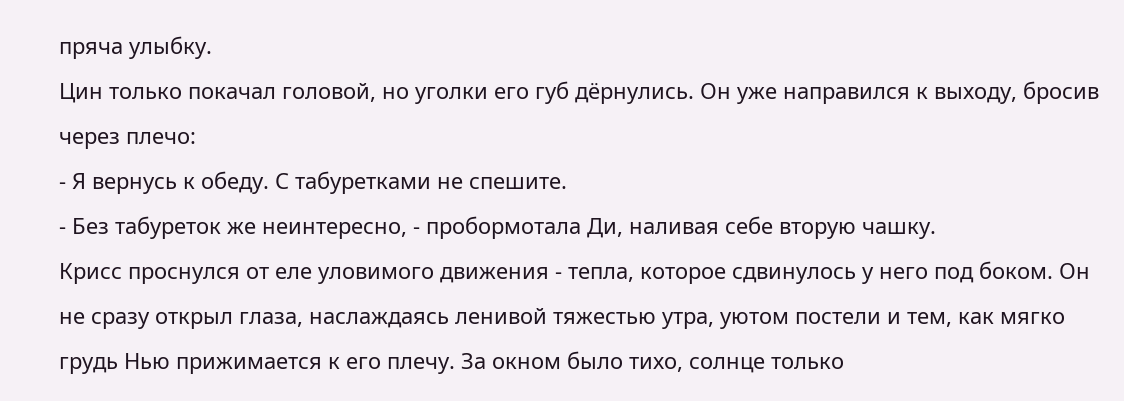пряча улыбку.
Цин только покачал головой, но уголки его губ дёрнулись. Он уже направился к выходу, бросив через плечо:
- Я вернусь к обеду. С табуретками не спешите.
- Без табуреток же неинтересно, - пробормотала Ди, наливая себе вторую чашку.
Крисс проснулся от еле уловимого движения - тепла, которое сдвинулось у него под боком. Он не сразу открыл глаза, наслаждаясь ленивой тяжестью утра, уютом постели и тем, как мягко грудь Нью прижимается к его плечу. За окном было тихо, солнце только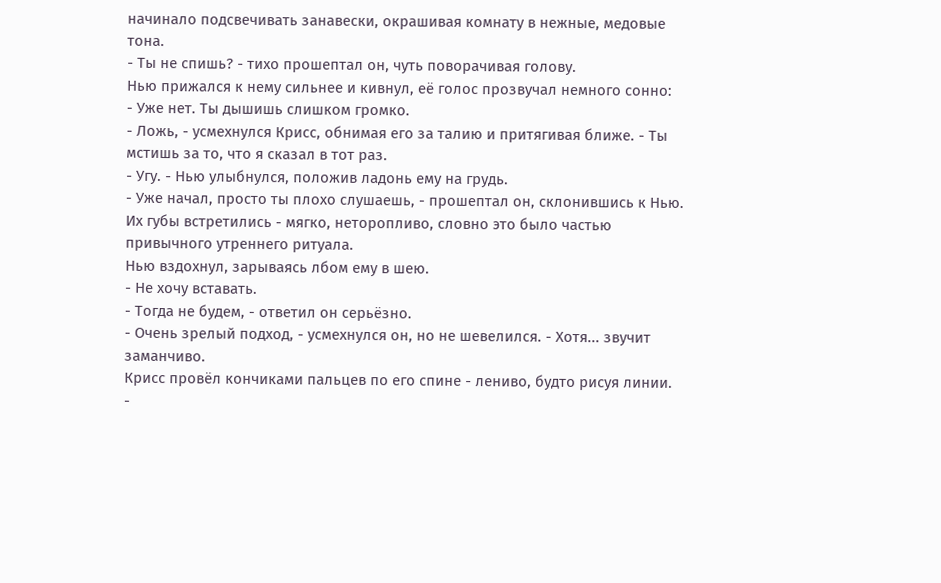начинало подсвечивать занавески, окрашивая комнату в нежные, медовые тона.
- Ты не спишь? - тихо прошептал он, чуть поворачивая голову.
Нью прижался к нему сильнее и кивнул, её голос прозвучал немного сонно:
- Уже нет. Ты дышишь слишком громко.
- Ложь, - усмехнулся Крисс, обнимая его за талию и притягивая ближе. - Ты мстишь за то, что я сказал в тот раз.
- Угу. - Нью улыбнулся, положив ладонь ему на грудь.
- Уже начал, просто ты плохо слушаешь, - прошептал он, склонившись к Нью. Их губы встретились - мягко, неторопливо, словно это было частью привычного утреннего ритуала.
Нью вздохнул, зарываясь лбом ему в шею.
- Не хочу вставать.
- Тогда не будем, - ответил он серьёзно.
- Очень зрелый подход, - усмехнулся он, но не шевелился. - Хотя... звучит заманчиво.
Крисс провёл кончиками пальцев по его спине - лениво, будто рисуя линии.
-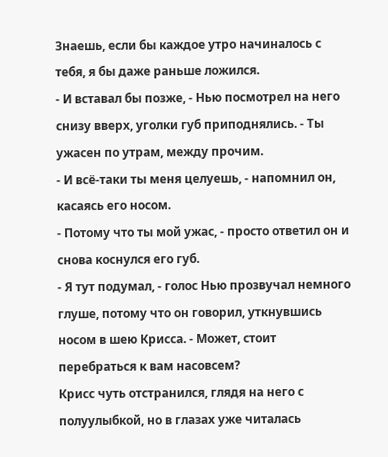Знаешь, если бы каждое утро начиналось с тебя, я бы даже раньше ложился.
- И вставал бы позже, - Нью посмотрел на него снизу вверх, уголки губ приподнялись. - Ты ужасен по утрам, между прочим.
- И всё-таки ты меня целуешь, - напомнил он, касаясь его носом.
- Потому что ты мой ужас, - просто ответил он и снова коснулся его губ.
- Я тут подумал, - голос Нью прозвучал немного глуше, потому что он говорил, уткнувшись носом в шею Крисса. - Может, стоит перебраться к вам насовсем?
Крисс чуть отстранился, глядя на него с полуулыбкой, но в глазах уже читалась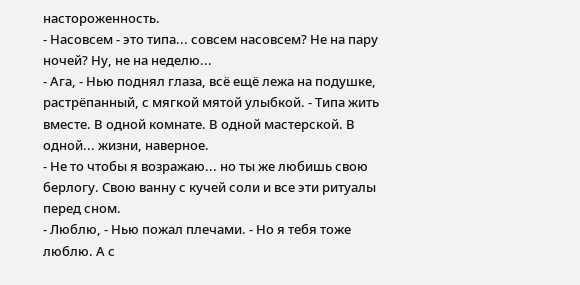настороженность.
- Насовсем - это типа... совсем насовсем? Не на пару ночей? Ну, не на неделю...
- Ага, - Нью поднял глаза, всё ещё лежа на подушке, растрёпанный, с мягкой мятой улыбкой. - Типа жить вместе. В одной комнате. В одной мастерской. В одной... жизни, наверное.
- Не то чтобы я возражаю... но ты же любишь свою берлогу. Свою ванну с кучей соли и все эти ритуалы перед сном.
- Люблю, - Нью пожал плечами. - Но я тебя тоже люблю. А с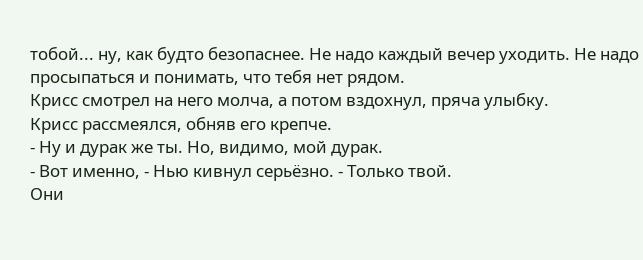тобой... ну, как будто безопаснее. Не надо каждый вечер уходить. Не надо просыпаться и понимать, что тебя нет рядом.
Крисс смотрел на него молча, а потом вздохнул, пряча улыбку.
Крисс рассмеялся, обняв его крепче.
- Ну и дурак же ты. Но, видимо, мой дурак.
- Вот именно, - Нью кивнул серьёзно. - Только твой.
Они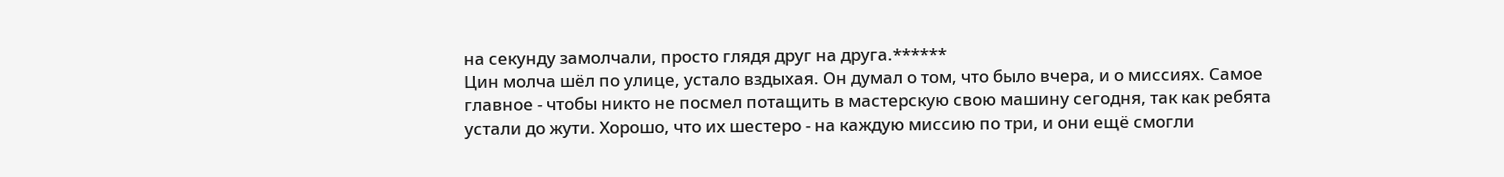на секунду замолчали, просто глядя друг на друга.******
Цин молча шёл по улице, устало вздыхая. Он думал о том, что было вчера, и о миссиях. Самое главное - чтобы никто не посмел потащить в мастерскую свою машину сегодня, так как ребята устали до жути. Хорошо, что их шестеро - на каждую миссию по три, и они ещё смогли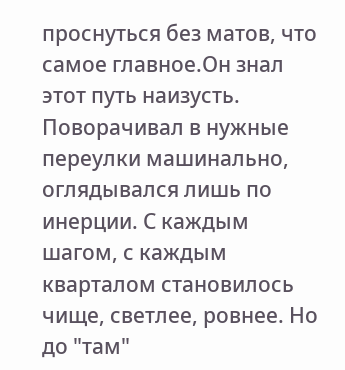проснуться без матов, что самое главное.Он знал этот путь наизусть. Поворачивал в нужные переулки машинально, оглядывался лишь по инерции. С каждым шагом, с каждым кварталом становилось чище, светлее, ровнее. Но до "там"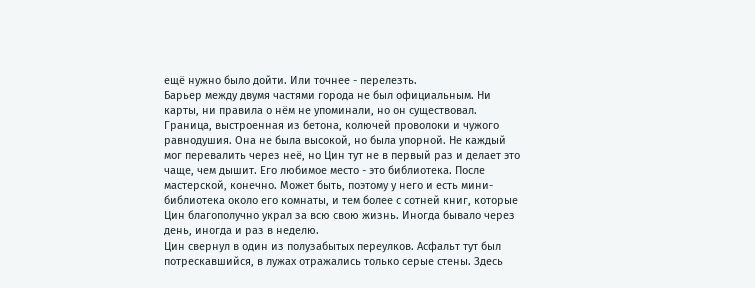ещё нужно было дойти. Или точнее - перелезть.
Барьер между двумя частями города не был официальным. Ни карты, ни правила о нём не упоминали, но он существовал. Граница, выстроенная из бетона, колючей проволоки и чужого равнодушия. Она не была высокой, но была упорной. Не каждый мог перевалить через неё, но Цин тут не в первый раз и делает это чаще, чем дышит. Его любимое место - это библиотека. После мастерской, конечно. Может быть, поэтому у него и есть мини-библиотека около его комнаты, и тем более с сотней книг, которые Цин благополучно украл за всю свою жизнь. Иногда бывало через день, иногда и раз в неделю.
Цин свернул в один из полузабытых переулков. Асфальт тут был потрескавшийся, в лужах отражались только серые стены. Здесь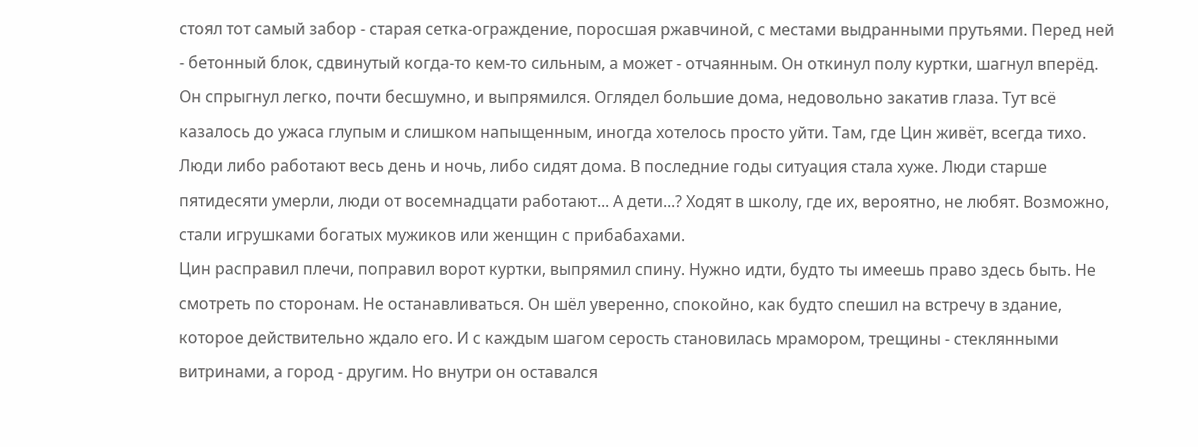стоял тот самый забор - старая сетка-ограждение, поросшая ржавчиной, с местами выдранными прутьями. Перед ней - бетонный блок, сдвинутый когда-то кем-то сильным, а может - отчаянным. Он откинул полу куртки, шагнул вперёд.
Он спрыгнул легко, почти бесшумно, и выпрямился. Оглядел большие дома, недовольно закатив глаза. Тут всё казалось до ужаса глупым и слишком напыщенным, иногда хотелось просто уйти. Там, где Цин живёт, всегда тихо. Люди либо работают весь день и ночь, либо сидят дома. В последние годы ситуация стала хуже. Люди старше пятидесяти умерли, люди от восемнадцати работают... А дети...? Ходят в школу, где их, вероятно, не любят. Возможно, стали игрушками богатых мужиков или женщин с прибабахами.
Цин расправил плечи, поправил ворот куртки, выпрямил спину. Нужно идти, будто ты имеешь право здесь быть. Не смотреть по сторонам. Не останавливаться. Он шёл уверенно, спокойно, как будто спешил на встречу в здание, которое действительно ждало его. И с каждым шагом серость становилась мрамором, трещины - стеклянными витринами, а город - другим. Но внутри он оставался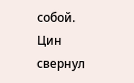собой.
Цин свернул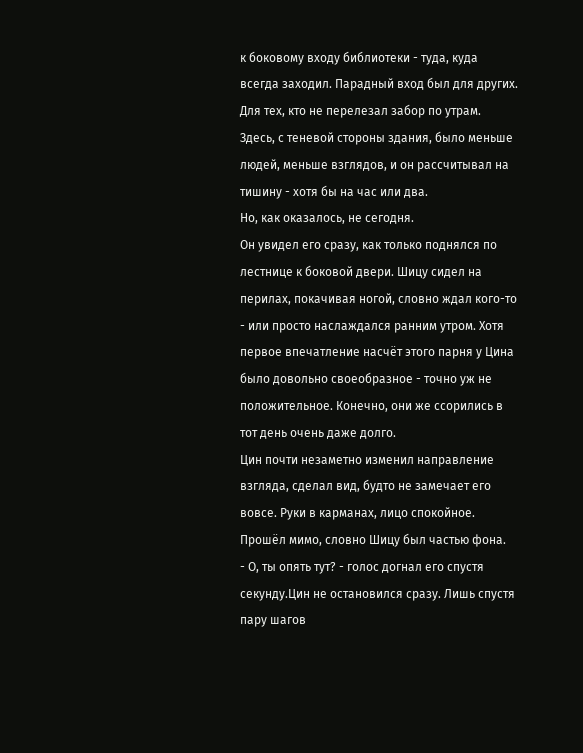к боковому входу библиотеки - туда, куда всегда заходил. Парадный вход был для других. Для тех, кто не перелезал забор по утрам. Здесь, с теневой стороны здания, было меньше людей, меньше взглядов, и он рассчитывал на тишину - хотя бы на час или два.
Но, как оказалось, не сегодня.
Он увидел его сразу, как только поднялся по лестнице к боковой двери. Шицу сидел на перилах, покачивая ногой, словно ждал кого-то - или просто наслаждался ранним утром. Хотя первое впечатление насчёт этого парня у Цина было довольно своеобразное - точно уж не положительное. Конечно, они же ссорились в тот день очень даже долго.
Цин почти незаметно изменил направление взгляда, сделал вид, будто не замечает его вовсе. Руки в карманах, лицо спокойное. Прошёл мимо, словно Шицу был частью фона.
- О, ты опять тут? - голос догнал его спустя секунду.Цин не остановился сразу. Лишь спустя пару шагов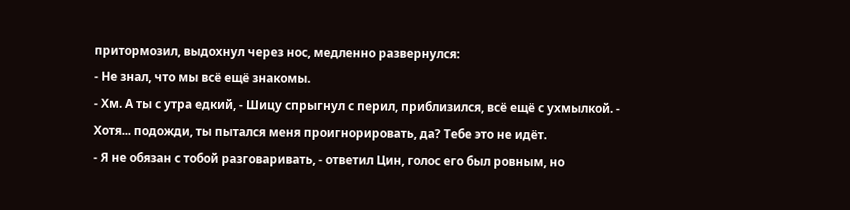притормозил, выдохнул через нос, медленно развернулся:
- Не знал, что мы всё ещё знакомы.
- Хм. А ты с утра едкий, - Шицу спрыгнул с перил, приблизился, всё ещё с ухмылкой. - Хотя... подожди, ты пытался меня проигнорировать, да? Тебе это не идёт.
- Я не обязан с тобой разговаривать, - ответил Цин, голос его был ровным, но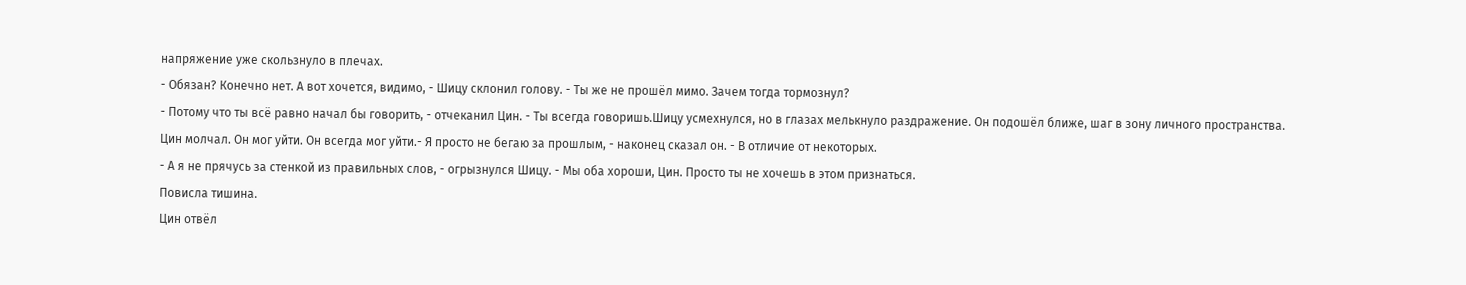напряжение уже скользнуло в плечах.
- Обязан? Конечно нет. А вот хочется, видимо, - Шицу склонил голову. - Ты же не прошёл мимо. Зачем тогда тормознул?
- Потому что ты всё равно начал бы говорить, - отчеканил Цин. - Ты всегда говоришь.Шицу усмехнулся, но в глазах мелькнуло раздражение. Он подошёл ближе, шаг в зону личного пространства.
Цин молчал. Он мог уйти. Он всегда мог уйти.- Я просто не бегаю за прошлым, - наконец сказал он. - В отличие от некоторых.
- А я не прячусь за стенкой из правильных слов, - огрызнулся Шицу. - Мы оба хороши, Цин. Просто ты не хочешь в этом признаться.
Повисла тишина.
Цин отвёл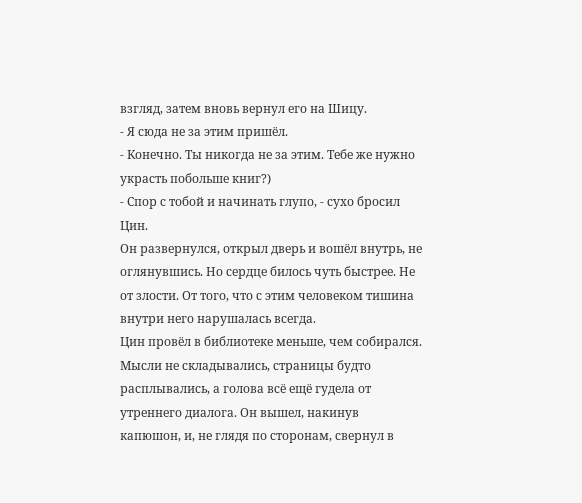взгляд, затем вновь вернул его на Шицу.
- Я сюда не за этим пришёл.
- Конечно. Ты никогда не за этим. Тебе же нужно украсть побольше книг?)
- Спор с тобой и начинать глупо, - сухо бросил Цин.
Он развернулся, открыл дверь и вошёл внутрь, не оглянувшись. Но сердце билось чуть быстрее. Не от злости. От того, что с этим человеком тишина внутри него нарушалась всегда.
Цин провёл в библиотеке меньше, чем собирался. Мысли не складывались, страницы будто расплывались, а голова всё ещё гудела от утреннего диалога. Он вышел, накинув капюшон, и, не глядя по сторонам, свернул в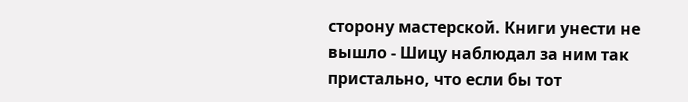сторону мастерской. Книги унести не вышло - Шицу наблюдал за ним так пристально, что если бы тот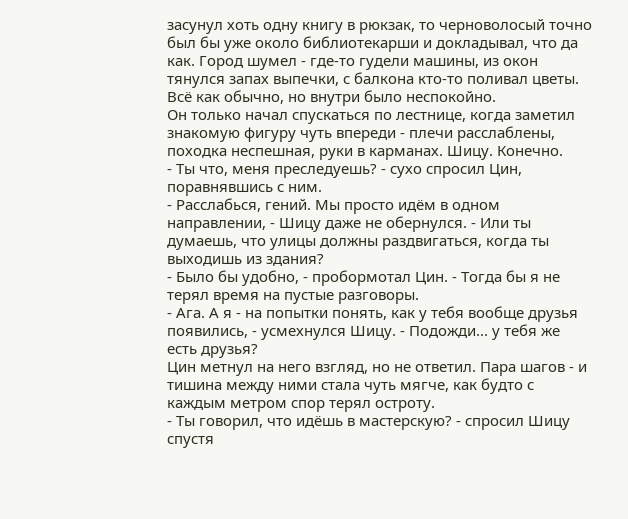засунул хоть одну книгу в рюкзак, то черноволосый точно был бы уже около библиотекарши и докладывал, что да как. Город шумел - где-то гудели машины, из окон тянулся запах выпечки, с балкона кто-то поливал цветы. Всё как обычно, но внутри было неспокойно.
Он только начал спускаться по лестнице, когда заметил знакомую фигуру чуть впереди - плечи расслаблены, походка неспешная, руки в карманах. Шицу. Конечно.
- Ты что, меня преследуешь? - сухо спросил Цин, поравнявшись с ним.
- Расслабься, гений. Мы просто идём в одном направлении, - Шицу даже не обернулся. - Или ты думаешь, что улицы должны раздвигаться, когда ты выходишь из здания?
- Было бы удобно, - пробормотал Цин. - Тогда бы я не терял время на пустые разговоры.
- Ага. А я - на попытки понять, как у тебя вообще друзья появились, - усмехнулся Шицу. - Подожди... у тебя же есть друзья?
Цин метнул на него взгляд, но не ответил. Пара шагов - и тишина между ними стала чуть мягче, как будто с каждым метром спор терял остроту.
- Ты говорил, что идёшь в мастерскую? - спросил Шицу спустя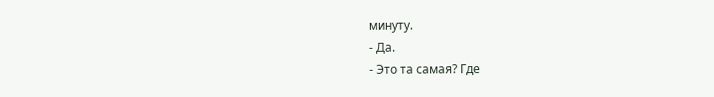минуту.
- Да.
- Это та самая? Где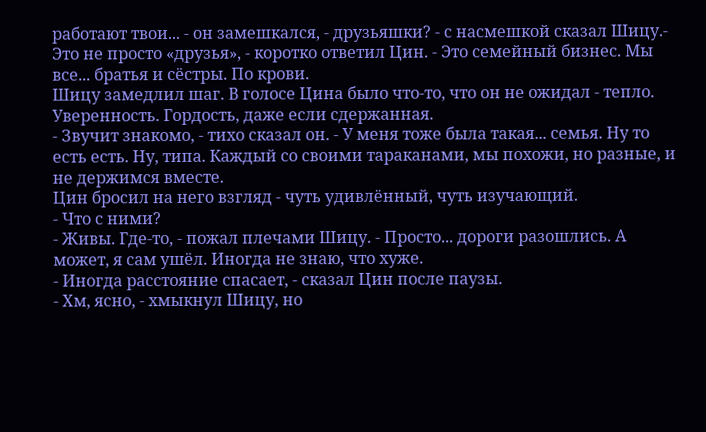работают твои... - он замешкался, - друзьяшки? - с насмешкой сказал Шицу.- Это не просто «друзья», - коротко ответил Цин. - Это семейный бизнес. Мы все... братья и сёстры. По крови.
Шицу замедлил шаг. В голосе Цина было что-то, что он не ожидал - тепло. Уверенность. Гордость, даже если сдержанная.
- Звучит знакомо, - тихо сказал он. - У меня тоже была такая... семья. Ну то есть есть. Ну, типа. Каждый со своими тараканами, мы похожи, но разные, и не держимся вместе.
Цин бросил на него взгляд - чуть удивлённый, чуть изучающий.
- Что с ними?
- Живы. Где-то, - пожал плечами Шицу. - Просто... дороги разошлись. А может, я сам ушёл. Иногда не знаю, что хуже.
- Иногда расстояние спасает, - сказал Цин после паузы.
- Хм, ясно, - хмыкнул Шицу, но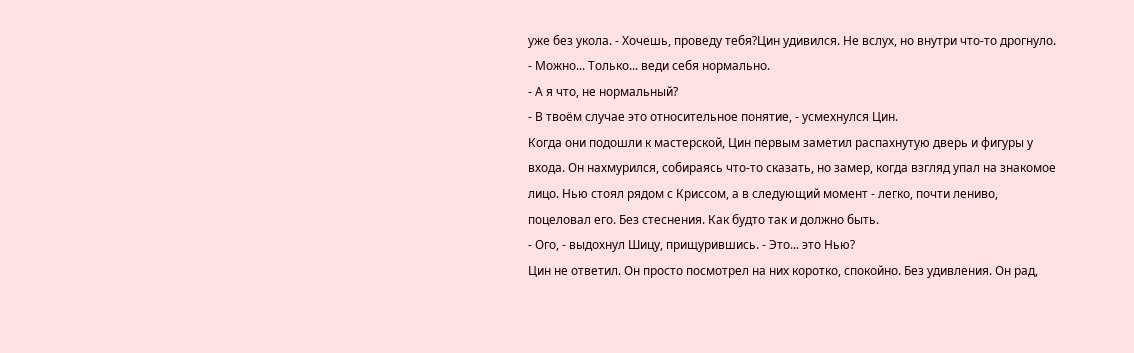уже без укола. - Хочешь, проведу тебя?Цин удивился. Не вслух, но внутри что-то дрогнуло.
- Можно... Только... веди себя нормально.
- А я что, не нормальный?
- В твоём случае это относительное понятие, - усмехнулся Цин.
Когда они подошли к мастерской, Цин первым заметил распахнутую дверь и фигуры у входа. Он нахмурился, собираясь что-то сказать, но замер, когда взгляд упал на знакомое лицо. Нью стоял рядом с Криссом, а в следующий момент - легко, почти лениво, поцеловал его. Без стеснения. Как будто так и должно быть.
- Ого, - выдохнул Шицу, прищурившись. - Это... это Нью?
Цин не ответил. Он просто посмотрел на них коротко, спокойно. Без удивления. Он рад,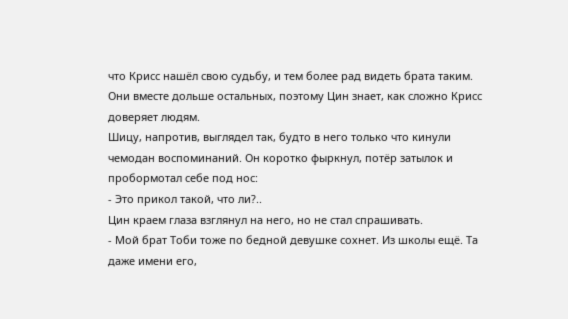что Крисс нашёл свою судьбу, и тем более рад видеть брата таким. Они вместе дольше остальных, поэтому Цин знает, как сложно Крисс доверяет людям.
Шицу, напротив, выглядел так, будто в него только что кинули чемодан воспоминаний. Он коротко фыркнул, потёр затылок и пробормотал себе под нос:
- Это прикол такой, что ли?..
Цин краем глаза взглянул на него, но не стал спрашивать.
- Мой брат Тоби тоже по бедной девушке сохнет. Из школы ещё. Та даже имени его,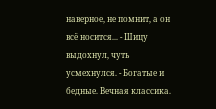наверное, не помнит, а он всё носится... - Шицу выдохнул, чуть усмехнулся. - Богатые и бедные. Вечная классика.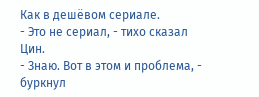Как в дешёвом сериале.
- Это не сериал, - тихо сказал Цин.
- Знаю. Вот в этом и проблема, - буркнул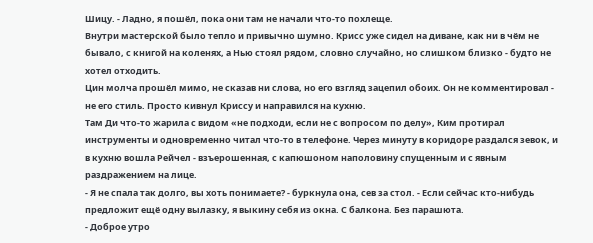Шицу. - Ладно, я пошёл, пока они там не начали что-то похлеще.
Внутри мастерской было тепло и привычно шумно. Крисс уже сидел на диване, как ни в чём не бывало, с книгой на коленях, а Нью стоял рядом, словно случайно, но слишком близко - будто не хотел отходить.
Цин молча прошёл мимо, не сказав ни слова, но его взгляд зацепил обоих. Он не комментировал - не его стиль. Просто кивнул Криссу и направился на кухню.
Там Ди что-то жарила с видом «не подходи, если не с вопросом по делу», Ким протирал инструменты и одновременно читал что-то в телефоне. Через минуту в коридоре раздался зевок, и в кухню вошла Рейчел - взъерошенная, с капюшоном наполовину спущенным и с явным раздражением на лице.
- Я не спала так долго, вы хоть понимаете? - буркнула она, сев за стол. - Если сейчас кто-нибудь предложит ещё одну вылазку, я выкину себя из окна. С балкона. Без парашюта.
- Доброе утро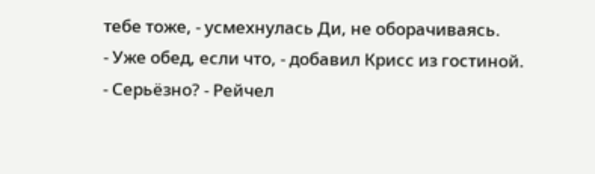тебе тоже, - усмехнулась Ди, не оборачиваясь.
- Уже обед, если что, - добавил Крисс из гостиной.
- Серьёзно? - Рейчел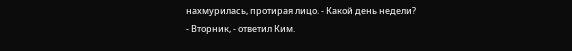нахмурилась, протирая лицо. - Какой день недели?
- Вторник, - ответил Ким.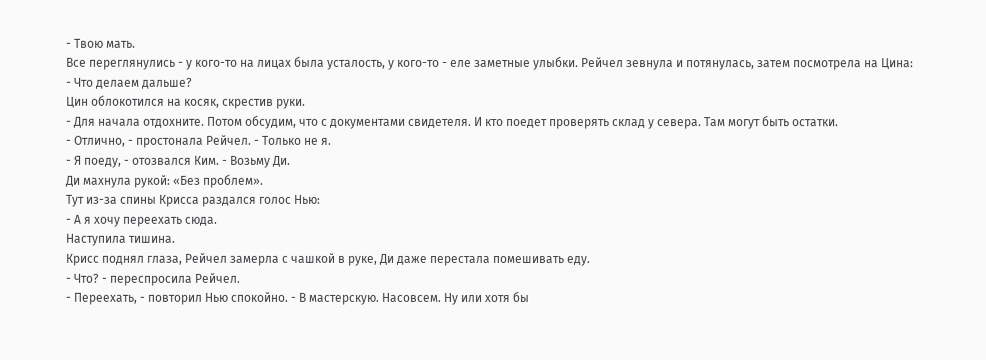- Твою мать.
Все переглянулись - у кого-то на лицах была усталость, у кого-то - еле заметные улыбки. Рейчел зевнула и потянулась, затем посмотрела на Цина:
- Что делаем дальше?
Цин облокотился на косяк, скрестив руки.
- Для начала отдохните. Потом обсудим, что с документами свидетеля. И кто поедет проверять склад у севера. Там могут быть остатки.
- Отлично, - простонала Рейчел. - Только не я.
- Я поеду, - отозвался Ким. - Возьму Ди.
Ди махнула рукой: «Без проблем».
Тут из-за спины Крисса раздался голос Нью:
- А я хочу переехать сюда.
Наступила тишина.
Крисс поднял глаза, Рейчел замерла с чашкой в руке, Ди даже перестала помешивать еду.
- Что? - переспросила Рейчел.
- Переехать, - повторил Нью спокойно. - В мастерскую. Насовсем. Ну или хотя бы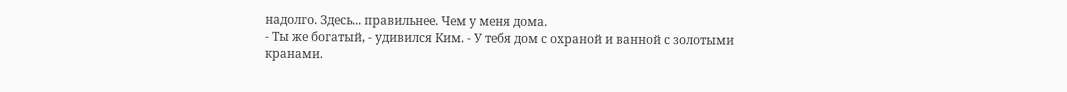надолго. Здесь... правильнее. Чем у меня дома.
- Ты же богатый, - удивился Ким. - У тебя дом с охраной и ванной с золотыми кранами.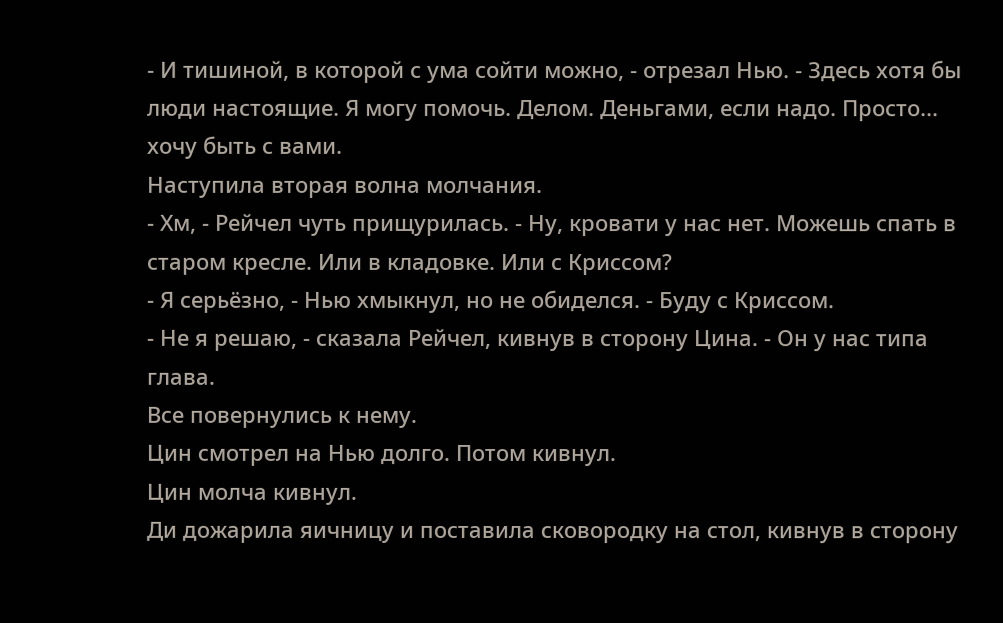- И тишиной, в которой с ума сойти можно, - отрезал Нью. - Здесь хотя бы люди настоящие. Я могу помочь. Делом. Деньгами, если надо. Просто... хочу быть с вами.
Наступила вторая волна молчания.
- Хм, - Рейчел чуть прищурилась. - Ну, кровати у нас нет. Можешь спать в старом кресле. Или в кладовке. Или с Криссом?
- Я серьёзно, - Нью хмыкнул, но не обиделся. - Буду с Криссом.
- Не я решаю, - сказала Рейчел, кивнув в сторону Цина. - Он у нас типа глава.
Все повернулись к нему.
Цин смотрел на Нью долго. Потом кивнул.
Цин молча кивнул.
Ди дожарила яичницу и поставила сковородку на стол, кивнув в сторону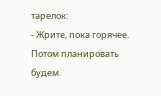тарелок:
- Жрите, пока горячее. Потом планировать будем.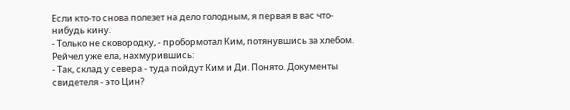Если кто-то снова полезет на дело голодным, я первая в вас что-нибудь кину.
- Только не сковородку, - пробормотал Ким, потянувшись за хлебом.
Рейчел уже ела, нахмурившись:
- Так, склад у севера - туда пойдут Ким и Ди. Понято. Документы свидетеля - это Цин?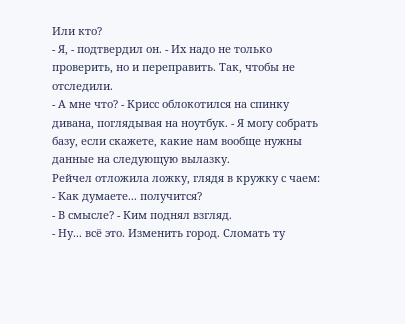Или кто?
- Я, - подтвердил он. - Их надо не только проверить, но и переправить. Так, чтобы не отследили.
- А мне что? - Крисс облокотился на спинку дивана, поглядывая на ноутбук. - Я могу собрать базу, если скажете, какие нам вообще нужны данные на следующую вылазку.
Рейчел отложила ложку, глядя в кружку с чаем:
- Как думаете... получится?
- В смысле? - Ким поднял взгляд.
- Ну... всё это. Изменить город. Сломать ту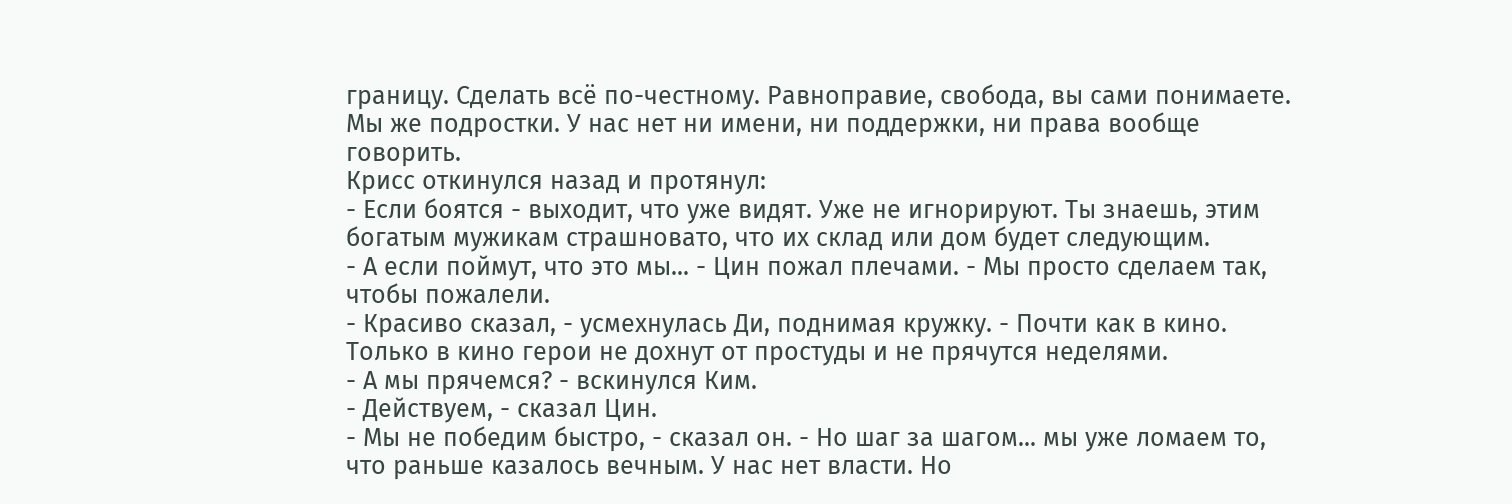границу. Сделать всё по-честному. Равноправие, свобода, вы сами понимаете. Мы же подростки. У нас нет ни имени, ни поддержки, ни права вообще говорить.
Крисс откинулся назад и протянул:
- Если боятся - выходит, что уже видят. Уже не игнорируют. Ты знаешь, этим богатым мужикам страшновато, что их склад или дом будет следующим.
- А если поймут, что это мы... - Цин пожал плечами. - Мы просто сделаем так, чтобы пожалели.
- Красиво сказал, - усмехнулась Ди, поднимая кружку. - Почти как в кино. Только в кино герои не дохнут от простуды и не прячутся неделями.
- А мы прячемся? - вскинулся Ким.
- Действуем, - сказал Цин.
- Мы не победим быстро, - сказал он. - Но шаг за шагом... мы уже ломаем то, что раньше казалось вечным. У нас нет власти. Но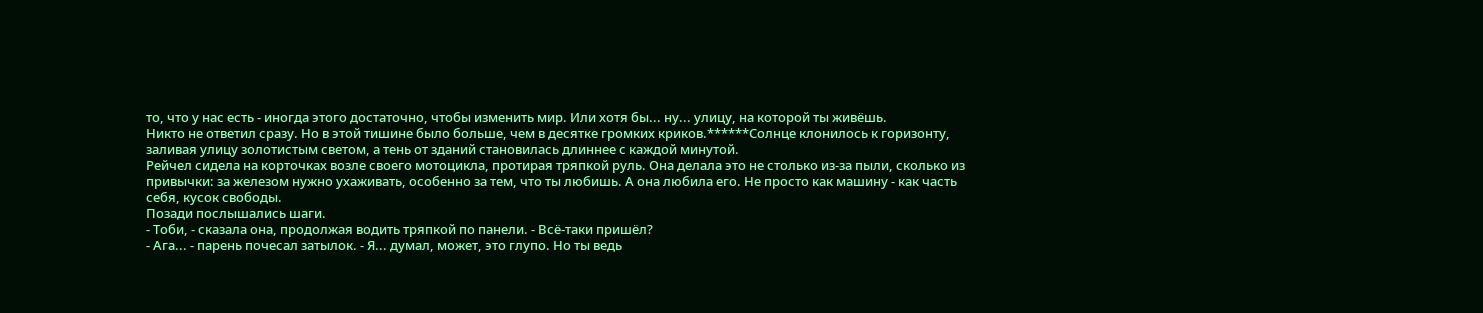то, что у нас есть - иногда этого достаточно, чтобы изменить мир. Или хотя бы... ну... улицу, на которой ты живёшь.
Никто не ответил сразу. Но в этой тишине было больше, чем в десятке громких криков.******Солнце клонилось к горизонту, заливая улицу золотистым светом, а тень от зданий становилась длиннее с каждой минутой.
Рейчел сидела на корточках возле своего мотоцикла, протирая тряпкой руль. Она делала это не столько из-за пыли, сколько из привычки: за железом нужно ухаживать, особенно за тем, что ты любишь. А она любила его. Не просто как машину - как часть себя, кусок свободы.
Позади послышались шаги.
- Тоби, - сказала она, продолжая водить тряпкой по панели. - Всё-таки пришёл?
- Ага... - парень почесал затылок. - Я... думал, может, это глупо. Но ты ведь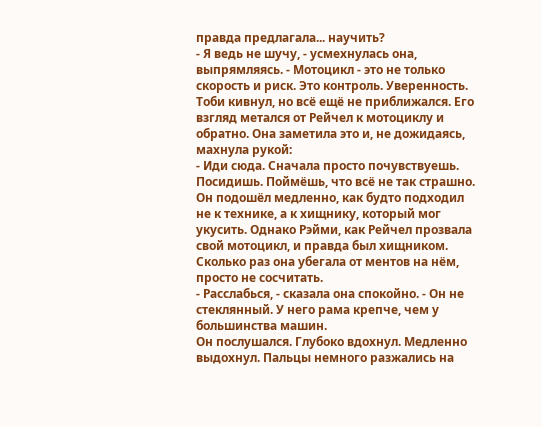правда предлагала... научить?
- Я ведь не шучу, - усмехнулась она, выпрямляясь. - Мотоцикл - это не только скорость и риск. Это контроль. Уверенность.
Тоби кивнул, но всё ещё не приближался. Его взгляд метался от Рейчел к мотоциклу и обратно. Она заметила это и, не дожидаясь, махнула рукой:
- Иди сюда. Сначала просто почувствуешь. Посидишь. Поймёшь, что всё не так страшно.
Он подошёл медленно, как будто подходил не к технике, а к хищнику, который мог укусить. Однако Рэйми, как Рейчел прозвала свой мотоцикл, и правда был хищником. Сколько раз она убегала от ментов на нём, просто не сосчитать.
- Расслабься, - сказала она спокойно. - Он не стеклянный. У него рама крепче, чем у большинства машин.
Он послушался. Глубоко вдохнул. Медленно выдохнул. Пальцы немного разжались на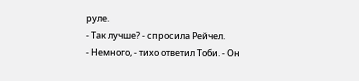руле.
- Так лучше? - спросила Рейчел.
- Немного, - тихо ответил Тоби. - Он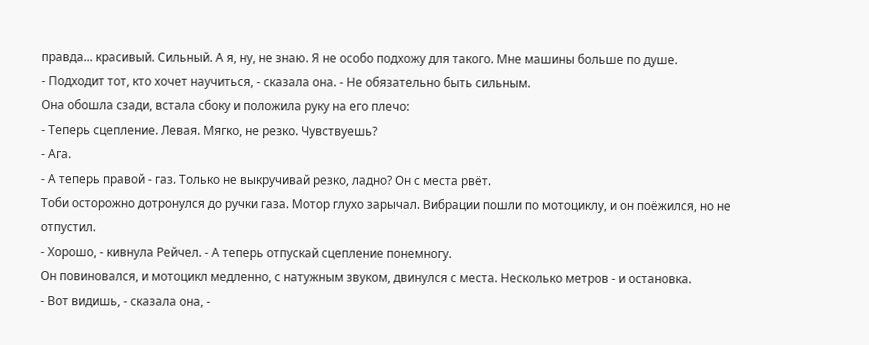правда... красивый. Сильный. А я, ну, не знаю. Я не особо подхожу для такого. Мне машины больше по душе.
- Подходит тот, кто хочет научиться, - сказала она. - Не обязательно быть сильным.
Она обошла сзади, встала сбоку и положила руку на его плечо:
- Теперь сцепление. Левая. Мягко, не резко. Чувствуешь?
- Ага.
- А теперь правой - газ. Только не выкручивай резко, ладно? Он с места рвёт.
Тоби осторожно дотронулся до ручки газа. Мотор глухо зарычал. Вибрации пошли по мотоциклу, и он поёжился, но не отпустил.
- Хорошо, - кивнула Рейчел. - А теперь отпускай сцепление понемногу.
Он повиновался, и мотоцикл медленно, с натужным звуком, двинулся с места. Несколько метров - и остановка.
- Вот видишь, - сказала она, -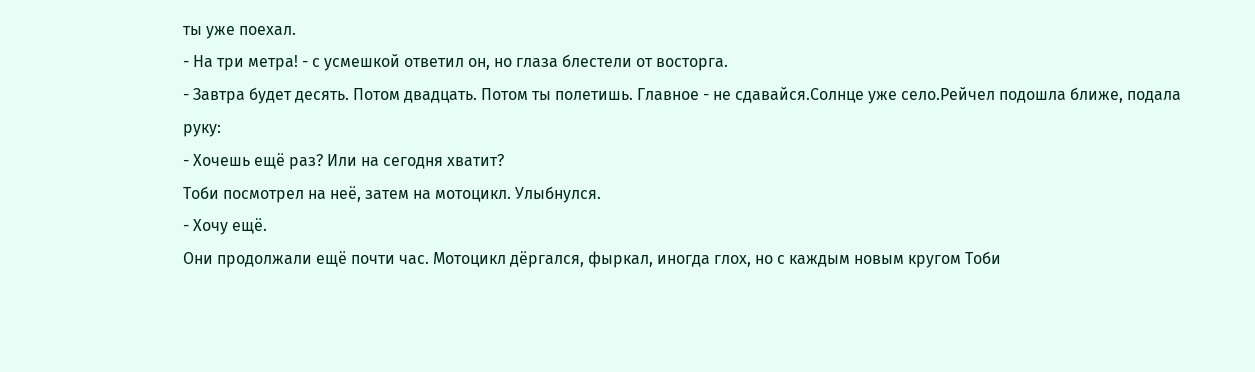ты уже поехал.
- На три метра! - с усмешкой ответил он, но глаза блестели от восторга.
- Завтра будет десять. Потом двадцать. Потом ты полетишь. Главное - не сдавайся.Солнце уже село.Рейчел подошла ближе, подала руку:
- Хочешь ещё раз? Или на сегодня хватит?
Тоби посмотрел на неё, затем на мотоцикл. Улыбнулся.
- Хочу ещё.
Они продолжали ещё почти час. Мотоцикл дёргался, фыркал, иногда глох, но с каждым новым кругом Тоби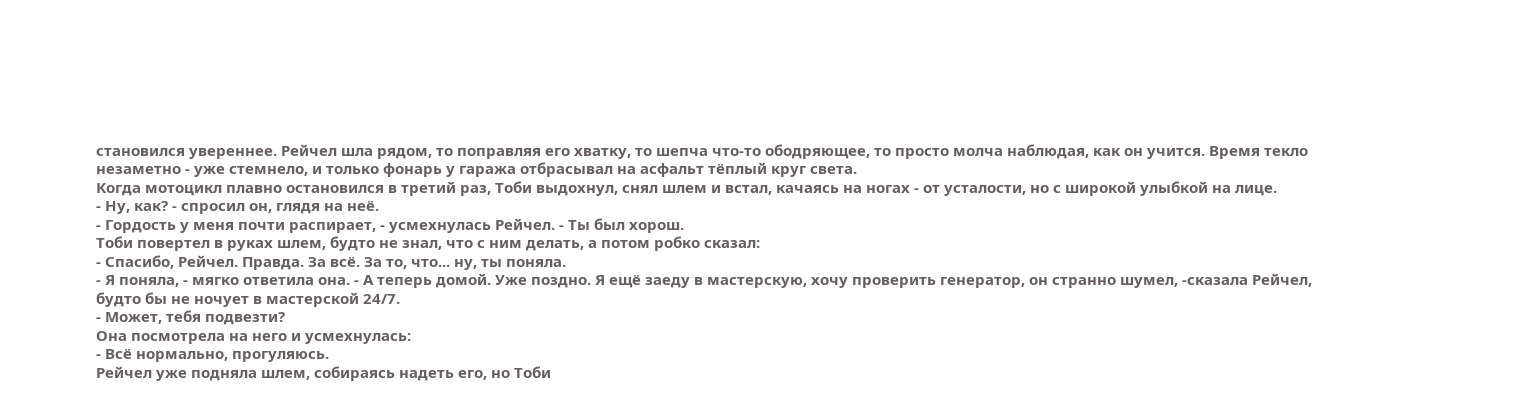становился увереннее. Рейчел шла рядом, то поправляя его хватку, то шепча что-то ободряющее, то просто молча наблюдая, как он учится. Время текло незаметно - уже стемнело, и только фонарь у гаража отбрасывал на асфальт тёплый круг света.
Когда мотоцикл плавно остановился в третий раз, Тоби выдохнул, снял шлем и встал, качаясь на ногах - от усталости, но с широкой улыбкой на лице.
- Ну, как? - спросил он, глядя на неё.
- Гордость у меня почти распирает, - усмехнулась Рейчел. - Ты был хорош.
Тоби повертел в руках шлем, будто не знал, что с ним делать, а потом робко сказал:
- Спасибо, Рейчел. Правда. За всё. За то, что... ну, ты поняла.
- Я поняла, - мягко ответила она. - А теперь домой. Уже поздно. Я ещё заеду в мастерскую, хочу проверить генератор, он странно шумел, -сказала Рейчел, будто бы не ночует в мастерской 24/7.
- Может, тебя подвезти?
Она посмотрела на него и усмехнулась:
- Всё нормально, прогуляюсь.
Рейчел уже подняла шлем, собираясь надеть его, но Тоби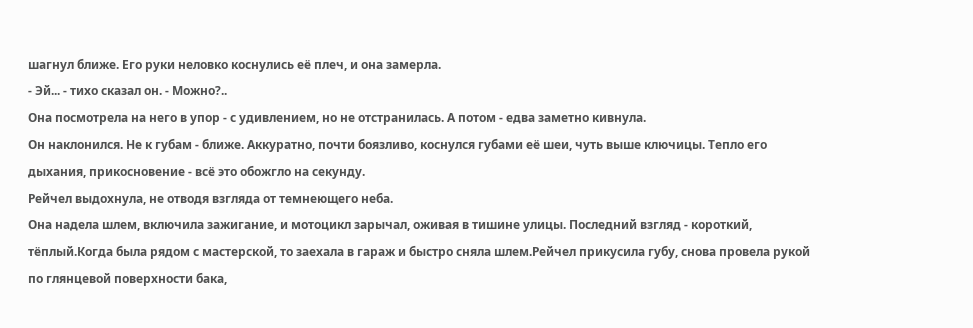шагнул ближе. Его руки неловко коснулись её плеч, и она замерла.
- Эй... - тихо сказал он. - Можно?..
Она посмотрела на него в упор - с удивлением, но не отстранилась. А потом - едва заметно кивнула.
Он наклонился. Не к губам - ближе. Аккуратно, почти боязливо, коснулся губами её шеи, чуть выше ключицы. Тепло его дыхания, прикосновение - всё это обожгло на секунду.
Рейчел выдохнула, не отводя взгляда от темнеющего неба.
Она надела шлем, включила зажигание, и мотоцикл зарычал, оживая в тишине улицы. Последний взгляд - короткий, тёплый.Когда была рядом с мастерской, то заехала в гараж и быстро сняла шлем.Рейчел прикусила губу, снова провела рукой по глянцевой поверхности бака,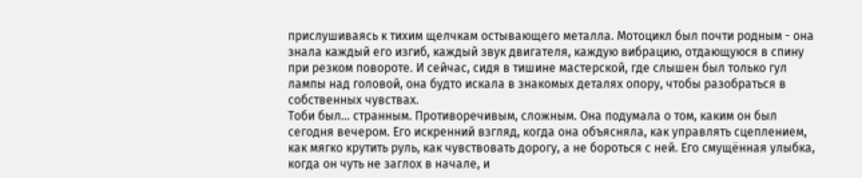прислушиваясь к тихим щелчкам остывающего металла. Мотоцикл был почти родным - она знала каждый его изгиб, каждый звук двигателя, каждую вибрацию, отдающуюся в спину при резком повороте. И сейчас, сидя в тишине мастерской, где слышен был только гул лампы над головой, она будто искала в знакомых деталях опору, чтобы разобраться в собственных чувствах.
Тоби был... странным. Противоречивым, сложным. Она подумала о том, каким он был сегодня вечером. Его искренний взгляд, когда она объясняла, как управлять сцеплением, как мягко крутить руль, как чувствовать дорогу, а не бороться с ней. Его смущённая улыбка, когда он чуть не заглох в начале, и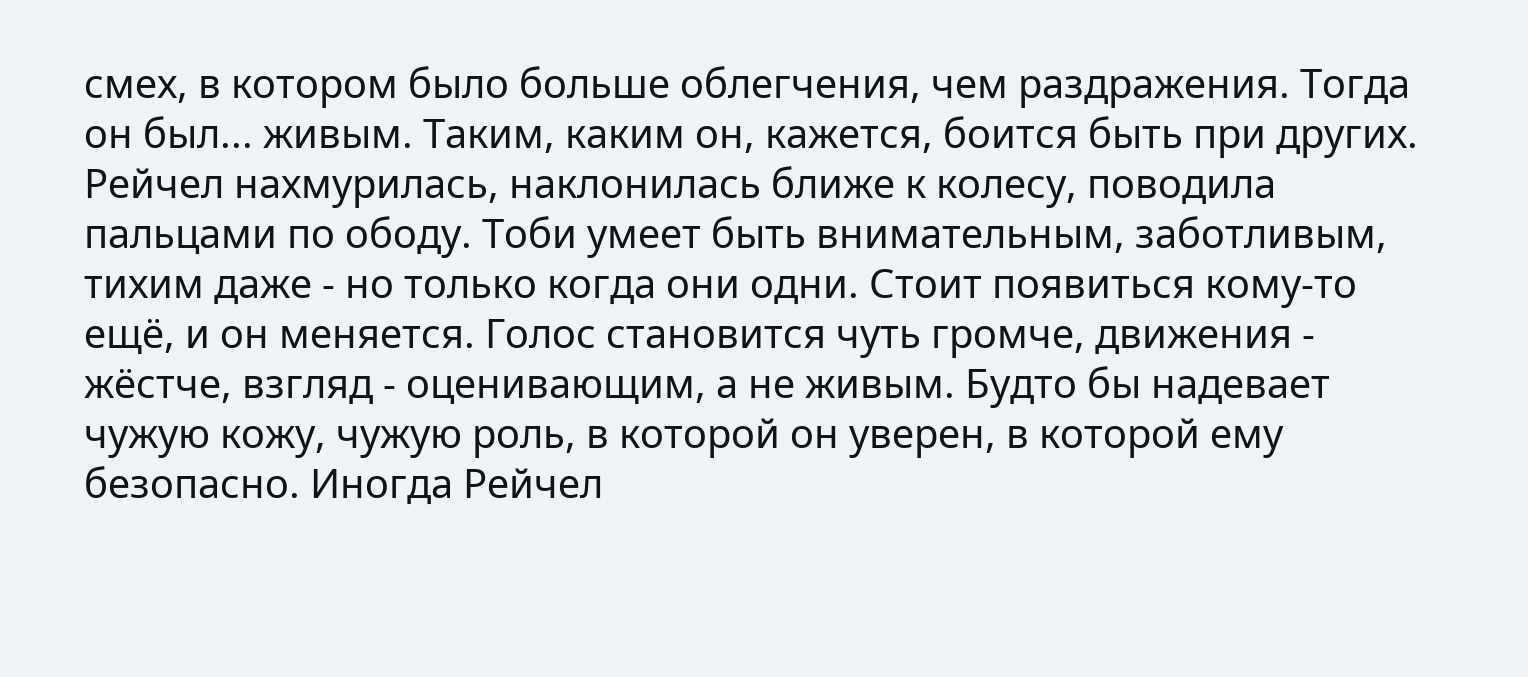смех, в котором было больше облегчения, чем раздражения. Тогда он был... живым. Таким, каким он, кажется, боится быть при других.
Рейчел нахмурилась, наклонилась ближе к колесу, поводила пальцами по ободу. Тоби умеет быть внимательным, заботливым, тихим даже - но только когда они одни. Стоит появиться кому-то ещё, и он меняется. Голос становится чуть громче, движения - жёстче, взгляд - оценивающим, а не живым. Будто бы надевает чужую кожу, чужую роль, в которой он уверен, в которой ему безопасно. Иногда Рейчел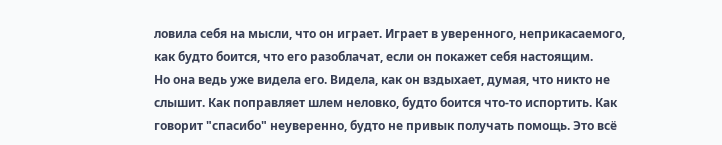ловила себя на мысли, что он играет. Играет в уверенного, неприкасаемого, как будто боится, что его разоблачат, если он покажет себя настоящим.
Но она ведь уже видела его. Видела, как он вздыхает, думая, что никто не слышит. Как поправляет шлем неловко, будто боится что-то испортить. Как говорит "спасибо" неуверенно, будто не привык получать помощь. Это всё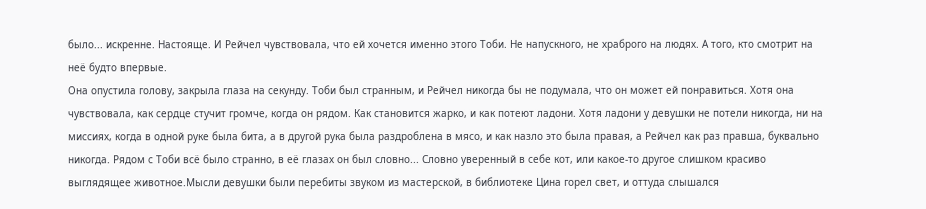было... искренне. Настояще. И Рейчел чувствовала, что ей хочется именно этого Тоби. Не напускного, не храброго на людях. А того, кто смотрит на неё будто впервые.
Она опустила голову, закрыла глаза на секунду. Тоби был странным, и Рейчел никогда бы не подумала, что он может ей понравиться. Хотя она чувствовала, как сердце стучит громче, когда он рядом. Как становится жарко, и как потеют ладони. Хотя ладони у девушки не потели никогда, ни на миссиях, когда в одной руке была бита, а в другой рука была раздроблена в мясо, и как назло это была правая, а Рейчел как раз правша, буквально никогда. Рядом с Тоби всё было странно, в её глазах он был словно... Словно уверенный в себе кот, или какое-то другое слишком красиво выглядящее животное.Мысли девушки были перебиты звуком из мастерской, в библиотеке Цина горел свет, и оттуда слышался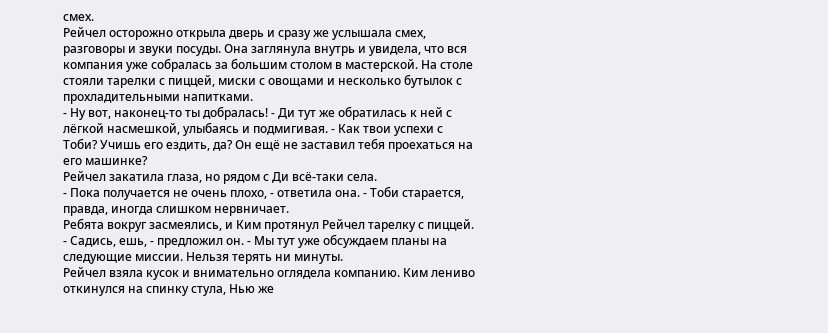смех.
Рейчел осторожно открыла дверь и сразу же услышала смех, разговоры и звуки посуды. Она заглянула внутрь и увидела, что вся компания уже собралась за большим столом в мастерской. На столе стояли тарелки с пиццей, миски с овощами и несколько бутылок с прохладительными напитками.
- Ну вот, наконец-то ты добралась! - Ди тут же обратилась к ней с лёгкой насмешкой, улыбаясь и подмигивая. - Как твои успехи с Тоби? Учишь его ездить, да? Он ещё не заставил тебя проехаться на его машинке?
Рейчел закатила глаза, но рядом с Ди всё-таки села.
- Пока получается не очень плохо, - ответила она. - Тоби старается, правда, иногда слишком нервничает.
Ребята вокруг засмеялись, и Ким протянул Рейчел тарелку с пиццей.
- Садись, ешь, - предложил он. - Мы тут уже обсуждаем планы на следующие миссии. Нельзя терять ни минуты.
Рейчел взяла кусок и внимательно оглядела компанию. Ким лениво откинулся на спинку стула, Нью же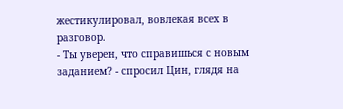жестикулировал, вовлекая всех в разговор.
- Ты уверен, что справишься с новым заданием? - спросил Цин, глядя на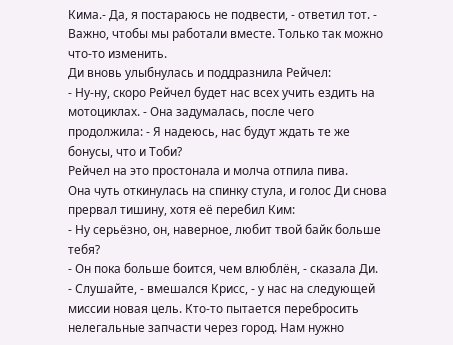Кима.- Да, я постараюсь не подвести, - ответил тот. - Важно, чтобы мы работали вместе. Только так можно что-то изменить.
Ди вновь улыбнулась и поддразнила Рейчел:
- Ну-ну, скоро Рейчел будет нас всех учить ездить на мотоциклах. - Она задумалась, после чего продолжила: - Я надеюсь, нас будут ждать те же бонусы, что и Тоби?
Рейчел на это простонала и молча отпила пива.
Она чуть откинулась на спинку стула, и голос Ди снова прервал тишину, хотя её перебил Ким:
- Ну серьёзно, он, наверное, любит твой байк больше тебя?
- Он пока больше боится, чем влюблён, - сказала Ди.
- Слушайте, - вмешался Крисс, - у нас на следующей миссии новая цель. Кто-то пытается перебросить нелегальные запчасти через город. Нам нужно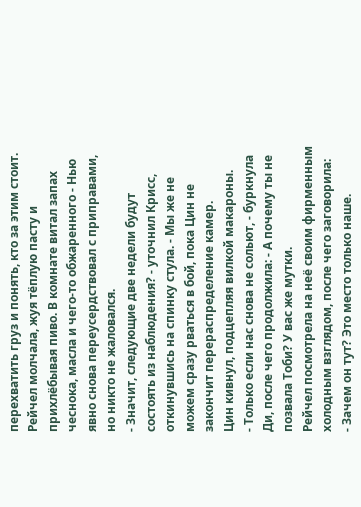перехватить груз и понять, кто за этим стоит.
Рейчел молчала, жуя тёплую пасту и прихлёбывая пиво. В комнате витал запах чеснока, масла и чего-то обжаренного - Нью явно снова переусердствовал с приправами, но никто не жаловался.
- Значит, следующие две недели будут состоять из наблюдения? - уточнил Крисс, откинувшись на спинку стула. - Мы же не можем сразу рваться в бой, пока Цин не закончит перераспределение камер.
Цин кивнул, подцепляя вилкой макароны.
- Только если нас снова не сольют, - буркнула Ди, после чего продолжила: - А почему ты не позвала Тоби? У вас же мутки.
Рейчел посмотрела на неё своим фирменным холодным взглядом, после чего заговорила:
- Зачем он тут? Это место только наше.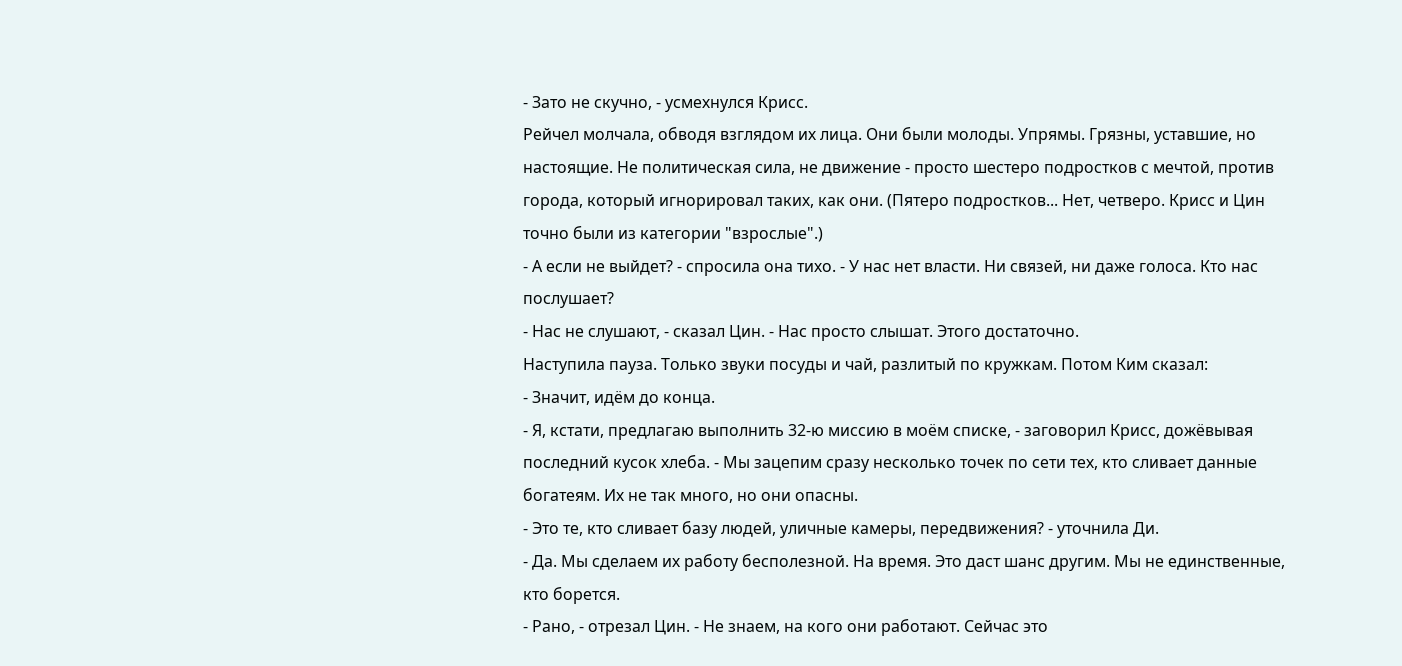- Зато не скучно, - усмехнулся Крисс.
Рейчел молчала, обводя взглядом их лица. Они были молоды. Упрямы. Грязны, уставшие, но настоящие. Не политическая сила, не движение - просто шестеро подростков с мечтой, против города, который игнорировал таких, как они. (Пятеро подростков... Нет, четверо. Крисс и Цин точно были из категории "взрослые".)
- А если не выйдет? - спросила она тихо. - У нас нет власти. Ни связей, ни даже голоса. Кто нас послушает?
- Нас не слушают, - сказал Цин. - Нас просто слышат. Этого достаточно.
Наступила пауза. Только звуки посуды и чай, разлитый по кружкам. Потом Ким сказал:
- Значит, идём до конца.
- Я, кстати, предлагаю выполнить 32-ю миссию в моём списке, - заговорил Крисс, дожёвывая последний кусок хлеба. - Мы зацепим сразу несколько точек по сети тех, кто сливает данные богатеям. Их не так много, но они опасны.
- Это те, кто сливает базу людей, уличные камеры, передвижения? - уточнила Ди.
- Да. Мы сделаем их работу бесполезной. На время. Это даст шанс другим. Мы не единственные, кто борется.
- Рано, - отрезал Цин. - Не знаем, на кого они работают. Сейчас это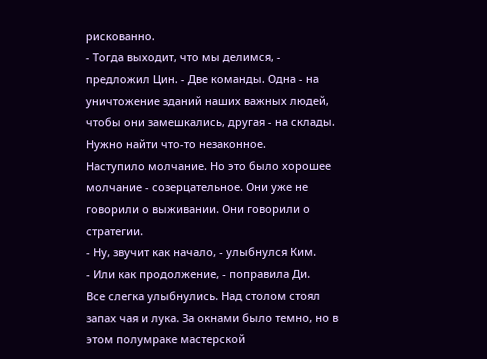рискованно.
- Тогда выходит, что мы делимся, - предложил Цин. - Две команды. Одна - на уничтожение зданий наших важных людей, чтобы они замешкались, другая - на склады. Нужно найти что-то незаконное.
Наступило молчание. Но это было хорошее молчание - созерцательное. Они уже не говорили о выживании. Они говорили о стратегии.
- Ну, звучит как начало, - улыбнулся Ким.
- Или как продолжение, - поправила Ди.
Все слегка улыбнулись. Над столом стоял запах чая и лука. За окнами было темно, но в этом полумраке мастерской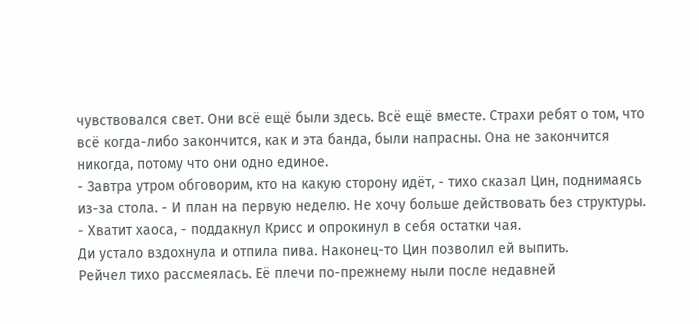чувствовался свет. Они всё ещё были здесь. Всё ещё вместе. Страхи ребят о том, что всё когда-либо закончится, как и эта банда, были напрасны. Она не закончится никогда, потому что они одно единое.
- Завтра утром обговорим, кто на какую сторону идёт, - тихо сказал Цин, поднимаясь из-за стола. - И план на первую неделю. Не хочу больше действовать без структуры.
- Хватит хаоса, - поддакнул Крисс и опрокинул в себя остатки чая.
Ди устало вздохнула и отпила пива. Наконец-то Цин позволил ей выпить.
Рейчел тихо рассмеялась. Её плечи по-прежнему ныли после недавней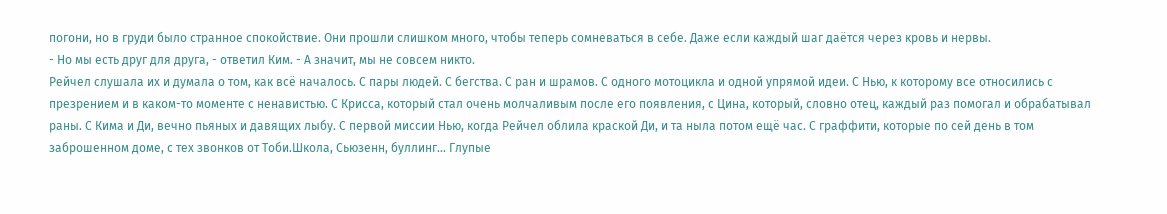погони, но в груди было странное спокойствие. Они прошли слишком много, чтобы теперь сомневаться в себе. Даже если каждый шаг даётся через кровь и нервы.
- Но мы есть друг для друга, - ответил Ким. - А значит, мы не совсем никто.
Рейчел слушала их и думала о том, как всё началось. С пары людей. С бегства. С ран и шрамов. С одного мотоцикла и одной упрямой идеи. С Нью, к которому все относились с презрением и в каком-то моменте с ненавистью. С Крисса, который стал очень молчаливым после его появления, с Цина, который, словно отец, каждый раз помогал и обрабатывал раны. С Кима и Ди, вечно пьяных и давящих лыбу. С первой миссии Нью, когда Рейчел облила краской Ди, и та ныла потом ещё час. С граффити, которые по сей день в том заброшенном доме, с тех звонков от Тоби.Школа, Сьюзенн, буллинг... Глупые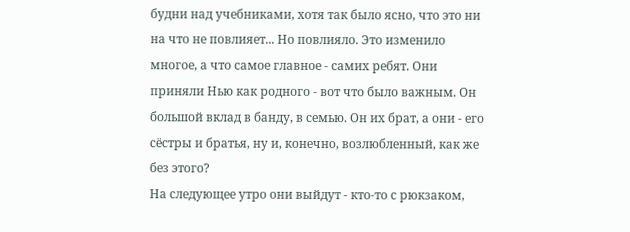будни над учебниками, хотя так было ясно, что это ни на что не повлияет... Но повлияло. Это изменило многое, а что самое главное - самих ребят. Они приняли Нью как родного - вот что было важным. Он большой вклад в банду, в семью. Он их брат, а они - его сёстры и братья, ну и, конечно, возлюбленный, как же без этого?
На следующее утро они выйдут - кто-то с рюкзаком,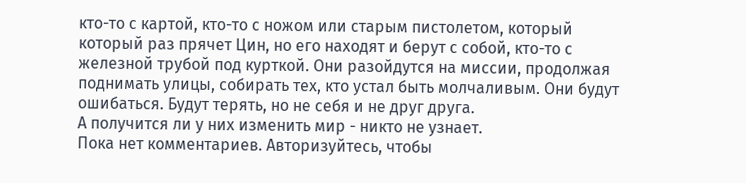кто-то с картой, кто-то с ножом или старым пистолетом, который который раз прячет Цин, но его находят и берут с собой, кто-то с железной трубой под курткой. Они разойдутся на миссии, продолжая поднимать улицы, собирать тех, кто устал быть молчаливым. Они будут ошибаться. Будут терять, но не себя и не друг друга.
А получится ли у них изменить мир - никто не узнает.
Пока нет комментариев. Авторизуйтесь, чтобы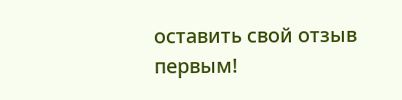оставить свой отзыв первым!